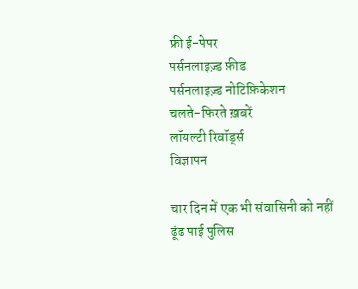फ्री ई-पेपर
पर्सनलाइज़्ड फ़ीड
पर्सनलाइज़्ड नोटिफ़िकेशन
चलते-फिरते ख़बरें
लॉयल्टी रिवॉर्ड्स
विज्ञापन

चार दिन में एक भी संवासिनी को नहीं ढूंढ पाई पुलिस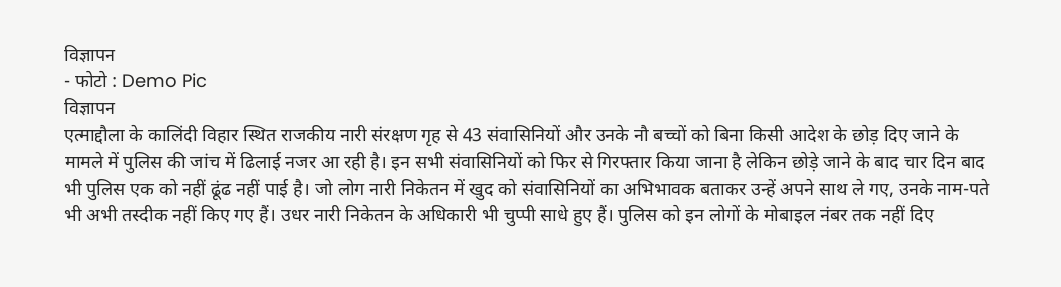विज्ञापन
- फोटो : Demo Pic
विज्ञापन
एत्माद्दौला के कालिंदी विहार स्थित राजकीय नारी संरक्षण गृह से 43 संवासिनियों और उनके नौ बच्चों को बिना किसी आदेश के छोड़ दिए जाने के मामले में पुलिस की जांच में ढिलाई नजर आ रही है। इन सभी संवासिनियों को फिर से गिरफ्तार किया जाना है लेकिन छोड़े जाने के बाद चार दिन बाद भी पुलिस एक को नहीं ढूंढ नहीं पाई है। जो लोग नारी निकेतन में खुद को संवासिनियों का अभिभावक बताकर उन्हें अपने साथ ले गए, उनके नाम-पते भी अभी तस्दीक नहीं किए गए हैं। उधर नारी निकेतन के अधिकारी भी चुप्पी साधे हुए हैं। पुलिस को इन लोगों के मोबाइल नंबर तक नहीं दिए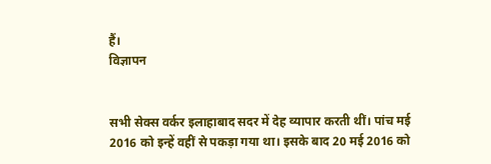हैं।
विज्ञापन


सभी सेक्स वर्कर इलाहाबाद सदर में देह व्यापार करती थीं। पांच मई 2016 को इन्हें वहीं से पकड़ा गया था। इसके बाद 20 मई 2016 को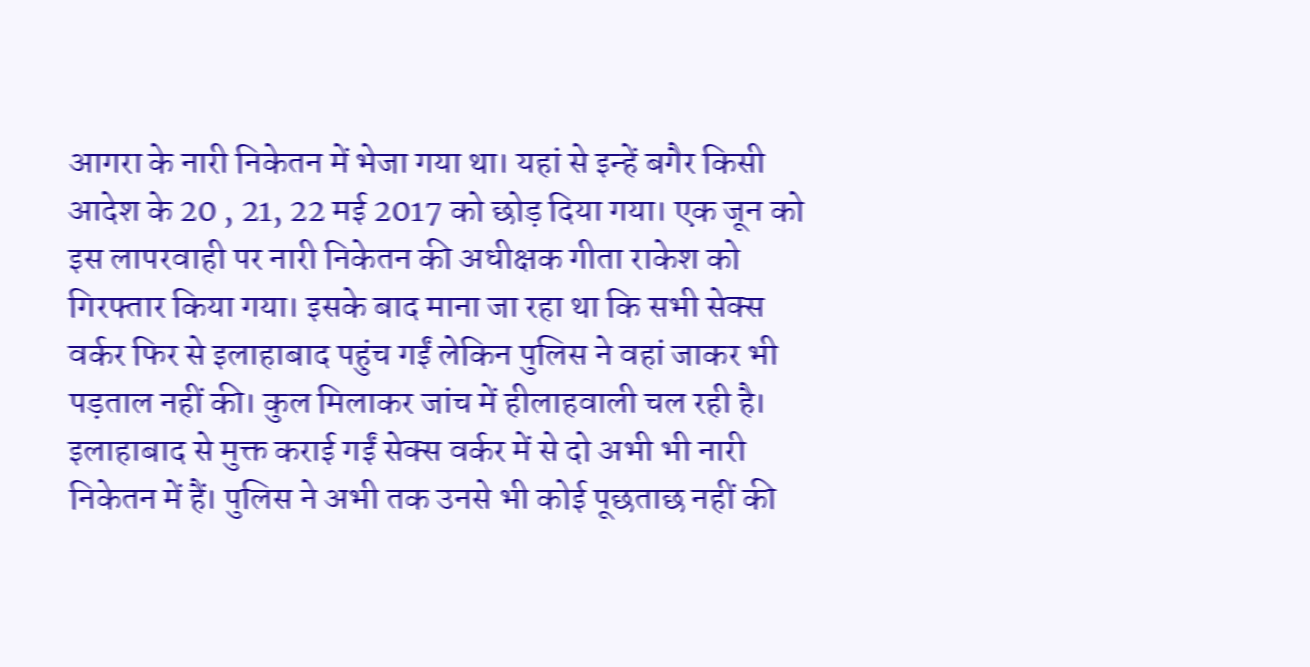आगरा के नारी निकेतन में भेजा गया था। यहां से इन्हें बगैर किसी आदेश के 20 , 21, 22 मई 2017 को छोड़ दिया गया। एक जून को इस लापरवाही पर नारी निकेतन की अधीक्षक गीता राकेश को गिरफ्तार किया गया। इसके बाद माना जा रहा था कि सभी सेक्स वर्कर फिर से इलाहाबाद पहुंच गईं लेकिन पुलिस ने वहां जाकर भी पड़ताल नहीं की। कुल मिलाकर जांच में हीलाहवाली चल रही है। इलाहाबाद से मुक्त कराई गईं सेक्स वर्कर में से दो अभी भी नारी निकेतन में हैं। पुलिस ने अभी तक उनसे भी कोई पूछताछ नहीं की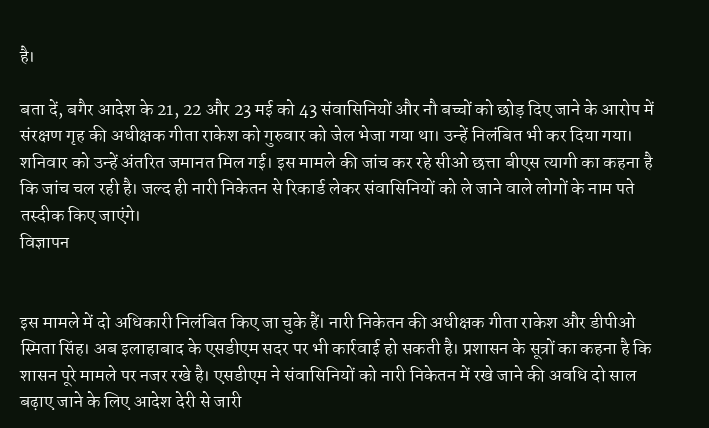है।

बता दें, बगैर आदेश के 21, 22 और 23 मई को 43 संवासिनियों और नौ बच्चों को छोड़ दिए जाने के आरोप में संरक्षण गृह की अधीक्षक गीता राकेश को गुरुवार को जेल भेजा गया था। उन्हें निलंबित भी कर दिया गया। शनिवार को उन्हें अंतरित जमानत मिल गई। इस मामले की जांच कर रहे सीओ छत्ता बीएस त्यागी का कहना है कि जांच चल रही है। जल्द ही नारी निकेतन से रिकार्ड लेकर संवासिनियों को ले जाने वाले लोगों के नाम पते तस्दीक किए जाएंगे।
विज्ञापन


इस मामले में दो अधिकारी निलंबित किए जा चुके हैं। नारी निकेतन की अधीक्षक गीता राकेश और डीपीओ स्मिता सिंह। अब इलाहाबाद के एसडीएम सदर पर भी कार्रवाई हो सकती है। प्रशासन के सूत्रों का कहना है कि शासन पूरे मामले पर नजर रखे है। एसडीएम ने संवासिनियों को नारी निकेतन में रखे जाने की अवधि दो साल बढ़ाए जाने के लिए आदेश देरी से जारी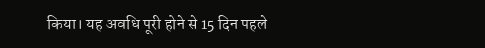किया। यह अवधि पूरी होने से 15 दिन पहले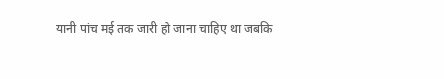यानी पांच मई तक जारी हो जाना चाहिए था जबकि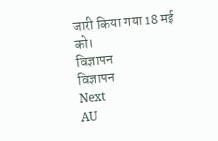जारी किया गया 18 मई को।
विज्ञापन
विज्ञापन
Next
AU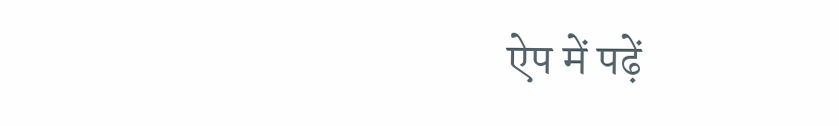ऐप में पढ़ें